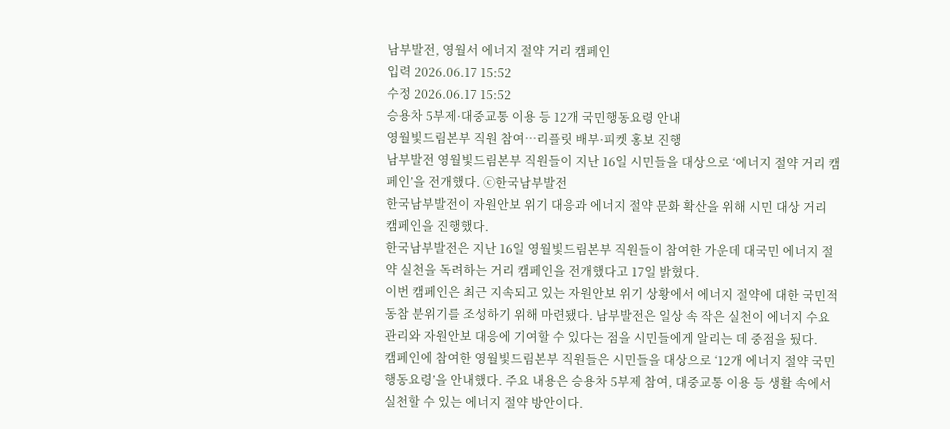남부발전, 영월서 에너지 절약 거리 캠페인
입력 2026.06.17 15:52
수정 2026.06.17 15:52
승용차 5부제·대중교통 이용 등 12개 국민행동요령 안내
영월빛드림본부 직원 참여…리플릿 배부·피켓 홍보 진행
남부발전 영월빛드림본부 직원들이 지난 16일 시민들을 대상으로 ‘에너지 절약 거리 캠페인’을 전개했다. ⓒ한국남부발전
한국남부발전이 자원안보 위기 대응과 에너지 절약 문화 확산을 위해 시민 대상 거리 캠페인을 진행했다.
한국남부발전은 지난 16일 영월빛드림본부 직원들이 참여한 가운데 대국민 에너지 절약 실천을 독려하는 거리 캠페인을 전개했다고 17일 밝혔다.
이번 캠페인은 최근 지속되고 있는 자원안보 위기 상황에서 에너지 절약에 대한 국민적 동참 분위기를 조성하기 위해 마련됐다. 남부발전은 일상 속 작은 실천이 에너지 수요 관리와 자원안보 대응에 기여할 수 있다는 점을 시민들에게 알리는 데 중점을 뒀다.
캠페인에 참여한 영월빛드림본부 직원들은 시민들을 대상으로 ‘12개 에너지 절약 국민행동요령’을 안내했다. 주요 내용은 승용차 5부제 참여, 대중교통 이용 등 생활 속에서 실천할 수 있는 에너지 절약 방안이다.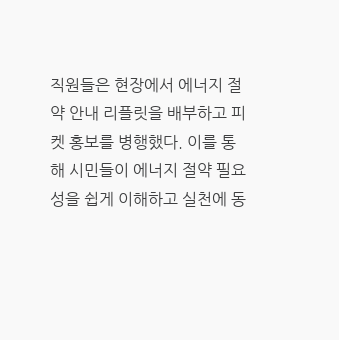직원들은 현장에서 에너지 절약 안내 리플릿을 배부하고 피켓 홍보를 병행했다. 이를 통해 시민들이 에너지 절약 필요성을 쉽게 이해하고 실천에 동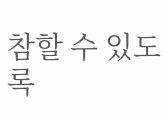참할 수 있도록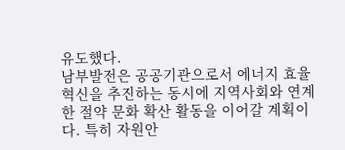유도했다.
남부발전은 공공기관으로서 에너지 효율 혁신을 추진하는 동시에 지역사회와 연계한 절약 문화 확산 활동을 이어갈 계획이다. 특히 자원안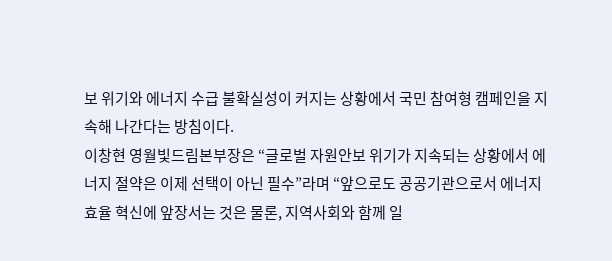보 위기와 에너지 수급 불확실성이 커지는 상황에서 국민 참여형 캠페인을 지속해 나간다는 방침이다.
이창현 영월빛드림본부장은 “글로벌 자원안보 위기가 지속되는 상황에서 에너지 절약은 이제 선택이 아닌 필수”라며 “앞으로도 공공기관으로서 에너지 효율 혁신에 앞장서는 것은 물론, 지역사회와 함께 일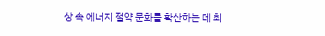상 속 에너지 절약 문화를 확산하는 데 최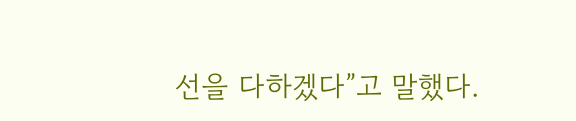선을 다하겠다”고 말했다.